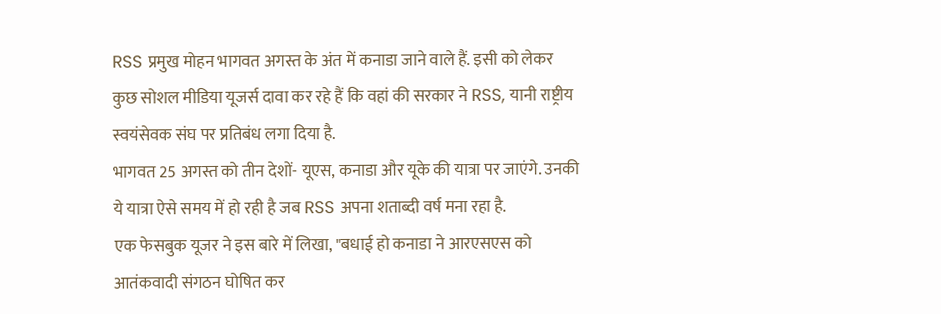RSS प्रमुख मोहन भागवत अगस्त के अंत में कनाडा जाने वाले हैं. इसी को लेकर कुछ सोशल मीडिया यूजर्स दावा कर रहे हैं कि वहां की सरकार ने RSS, यानी राष्ट्रीय स्वयंसेवक संघ पर प्रतिबंध लगा दिया है.
भागवत 25 अगस्त को तीन देशों- यूएस, कनाडा और यूके की यात्रा पर जाएंगे. उनकी ये यात्रा ऐसे समय में हो रही है जब RSS अपना शताब्दी वर्ष मना रहा है.
एक फेसबुक यूजर ने इस बारे में लिखा, "बधाई हो कनाडा ने आरएसएस को आतंकवादी संगठन घोषित कर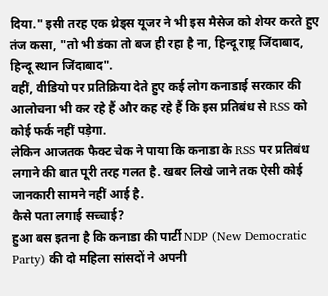दिया." इसी तरह एक थ्रेड्स यूजर ने भी इस मैसेज को शेयर करते हुए तंज कसा, "तो भी डंका तो बज ही रहा है ना, हिन्दू राष्ट्र जिंदाबाद, हिन्दू स्थान जिंदाबाद".
वहीं, वीडियो पर प्रतिक्रिया देते हुए कई लोग कनाडाई सरकार की आलोचना भी कर रहे हैं और कह रहे हैं कि इस प्रतिबंध से RSS को कोई फर्क नहीं पड़ेगा.
लेकिन आजतक फैक्ट चेक ने पाया कि कनाडा के RSS पर प्रतिबंध लगाने की बात पूरी तरह गलत है. खबर लिखे जाने तक ऐसी कोई जानकारी सामने नहीं आई है.
कैसे पता लगाई सच्चाई?
हुआ बस इतना है कि कनाडा की पार्टी NDP (New Democratic Party) की दो महिला सांसदों ने अपनी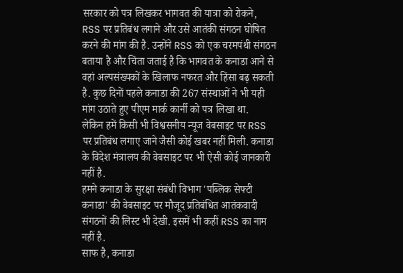सरकार को पत्र लिखकर भागवत की यात्रा को रोकने, RSS पर प्रतिबंध लगाने और उसे आतंकी संगठन घोषित करने की मांग की है. उन्होंने RSS को एक चरमपंथी संगठन बताया है और चिंता जताई है कि भागवत के कनाडा आने से वहां अल्पसंख्यकों के खिलाफ नफरत और हिंसा बढ़ सकती है. कुछ दिनों पहले कनाडा की 267 संस्थाओं ने भी यही मांग उठाते हुए पीएम मार्क कार्नी को पत्र लिखा था.
लेकिन हमें किसी भी विश्वसनीय न्यूज वेबसाइट पर RSS पर प्रतिबंध लगाए जाने जैसी कोई खबर नहीं मिली. कनाडा के विदेश मंत्रालय की वेबसाइट पर भी ऐसी कोई जानकारी नहीं है.
हमने कनाडा के सुरक्षा संबंधी विभाग 'पब्लिक सेफ्टी कनाडा' की वेबसाइट पर मौजूद प्रतिबंधित आतंकवादी संगठनों की लिस्ट भी देखी. इसमें भी कहीं RSS का नाम नहीं है.
साफ है, कनाडा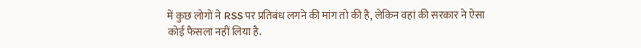में कुछ लोगों ने RSS पर प्रतिबंध लगने की मांग तो की है, लेकिन वहां की सरकार ने ऐसा कोई फैसला नहीं लिया है.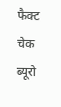फैक्ट चेक ब्यूरो